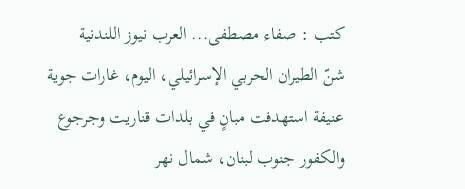كتب : صفاء مصطفى... العرب نيوز اللندنية
شنّ الطيران الحربي الإسرائيلي، اليوم، غارات جوية عنيفة استهدفت مبانٍ في بلدات قناريت وجرجوع والكفور جنوب لبنان، شمال نهر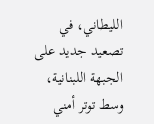الليطاني، في تصعيد جديد على الجبهة اللبنانية، وسط توتر أمني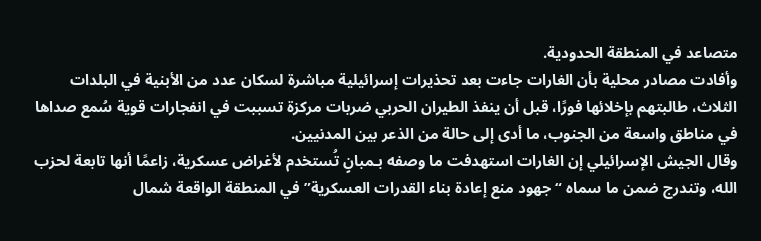متصاعد في المنطقة الحدودية.
وأفادت مصادر محلية بأن الغارات جاءت بعد تحذيرات إسرائيلية مباشرة لسكان عدد من الأبنية في البلدات الثلاث، طالبتهم بإخلائها فورًا، قبل أن ينفذ الطيران الحربي ضربات مركزة تسببت في انفجارات قوية سُمع صداها في مناطق واسعة من الجنوب، ما أدى إلى حالة من الذعر بين المدنيين.
وقال الجيش الإسرائيلي إن الغارات استهدفت ما وصفه بـمبانٍ تُستخدم لأغراض عسكرية، زاعمًا أنها تابعة لحزب الله، وتندرج ضمن ما سماه “جهود منع إعادة بناء القدرات العسكرية” في المنطقة الواقعة شمال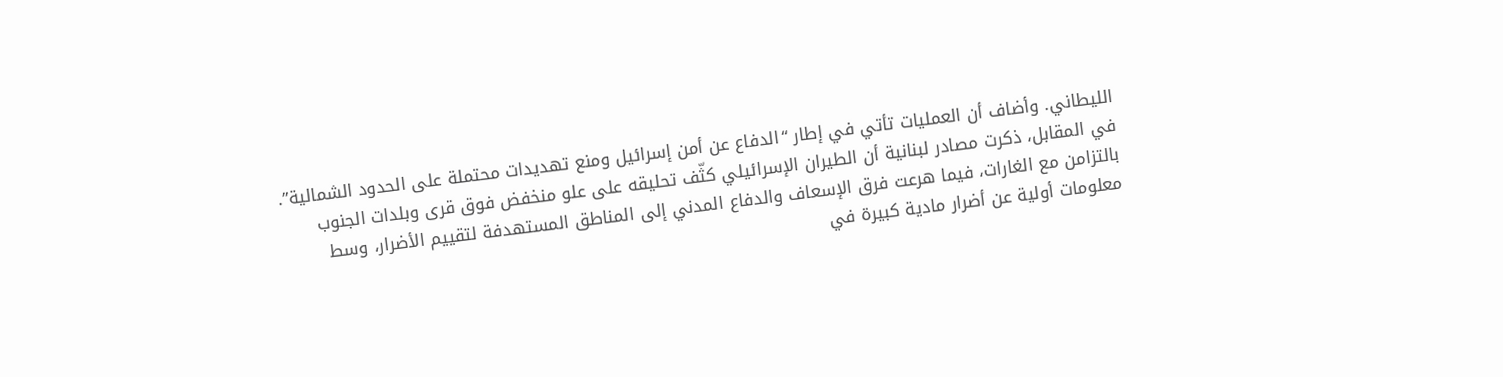الليطاني. وأضاف أن العمليات تأتي في إطار “الدفاع عن أمن إسرائيل ومنع تهديدات محتملة على الحدود الشمالية”.
في المقابل، ذكرت مصادر لبنانية أن الطيران الإسرائيلي كثّف تحليقه على علو منخفض فوق قرى وبلدات الجنوب بالتزامن مع الغارات، فيما هرعت فرق الإسعاف والدفاع المدني إلى المناطق المستهدفة لتقييم الأضرار، وسط معلومات أولية عن أضرار مادية كبيرة في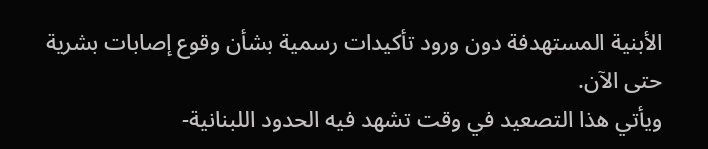الأبنية المستهدفة دون ورود تأكيدات رسمية بشأن وقوع إصابات بشرية حتى الآن.
ويأتي هذا التصعيد في وقت تشهد فيه الحدود اللبنانية-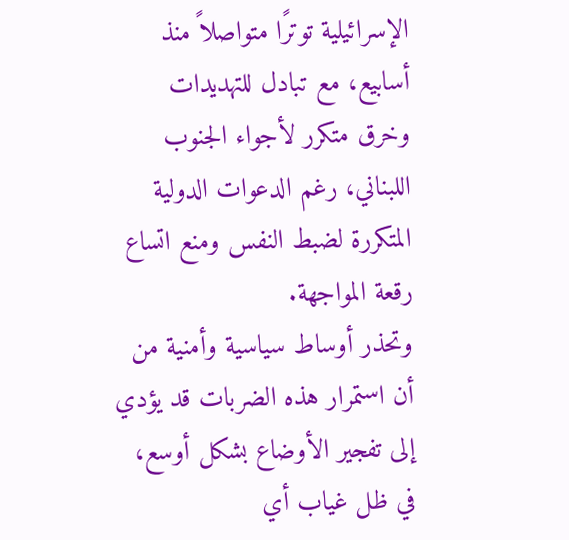الإسرائيلية توترًا متواصلاً منذ أسابيع، مع تبادل للتهديدات وخرق متكرر لأجواء الجنوب اللبناني، رغم الدعوات الدولية المتكررة لضبط النفس ومنع اتساع رقعة المواجهة.
وتحذر أوساط سياسية وأمنية من أن استمرار هذه الضربات قد يؤدي إلى تفجير الأوضاع بشكل أوسع، في ظل غياب أي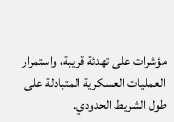مؤشرات على تهدئة قريبة، واستمرار العمليات العسكرية المتبادلة على طول الشريط الحدودي.